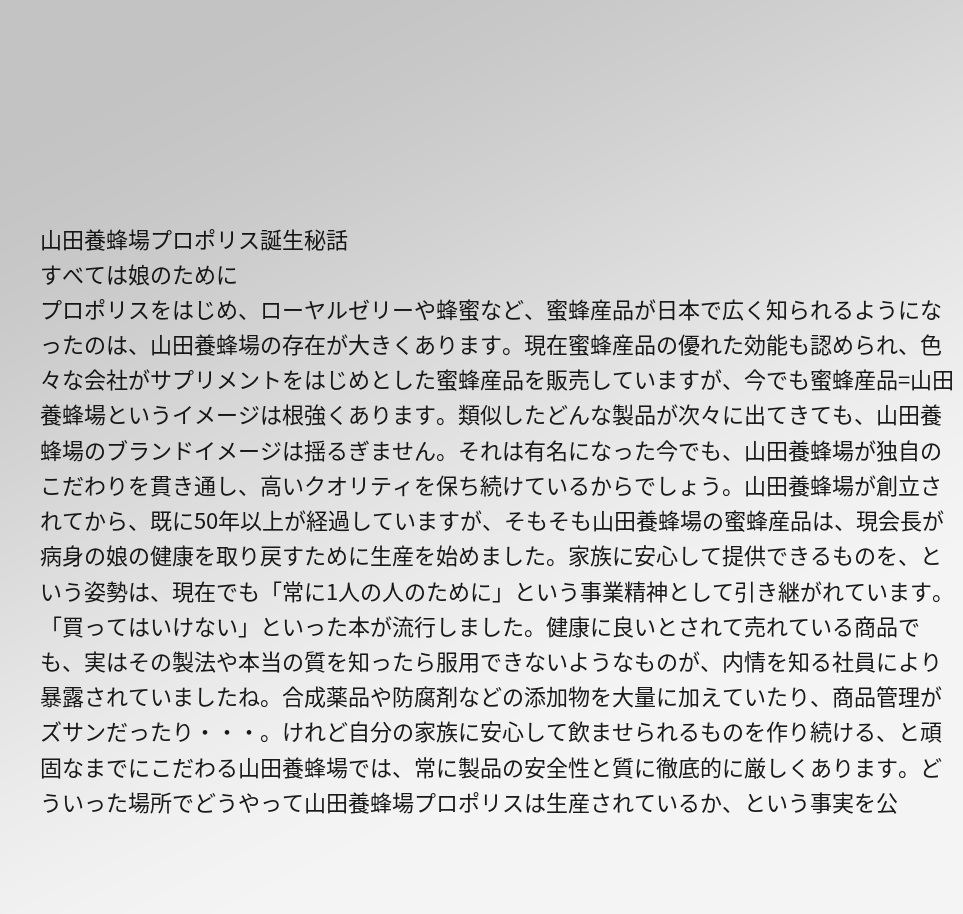山田養蜂場プロポリス誕生秘話
すべては娘のために
プロポリスをはじめ、ローヤルゼリーや蜂蜜など、蜜蜂産品が日本で広く知られるようになったのは、山田養蜂場の存在が大きくあります。現在蜜蜂産品の優れた効能も認められ、色々な会社がサプリメントをはじめとした蜜蜂産品を販売していますが、今でも蜜蜂産品=山田養蜂場というイメージは根強くあります。類似したどんな製品が次々に出てきても、山田養蜂場のブランドイメージは揺るぎません。それは有名になった今でも、山田養蜂場が独自のこだわりを貫き通し、高いクオリティを保ち続けているからでしょう。山田養蜂場が創立されてから、既に50年以上が経過していますが、そもそも山田養蜂場の蜜蜂産品は、現会長が病身の娘の健康を取り戻すために生産を始めました。家族に安心して提供できるものを、という姿勢は、現在でも「常に1人の人のために」という事業精神として引き継がれています。「買ってはいけない」といった本が流行しました。健康に良いとされて売れている商品でも、実はその製法や本当の質を知ったら服用できないようなものが、内情を知る社員により暴露されていましたね。合成薬品や防腐剤などの添加物を大量に加えていたり、商品管理がズサンだったり・・・。けれど自分の家族に安心して飲ませられるものを作り続ける、と頑固なまでにこだわる山田養蜂場では、常に製品の安全性と質に徹底的に厳しくあります。どういった場所でどうやって山田養蜂場プロポリスは生産されているか、という事実を公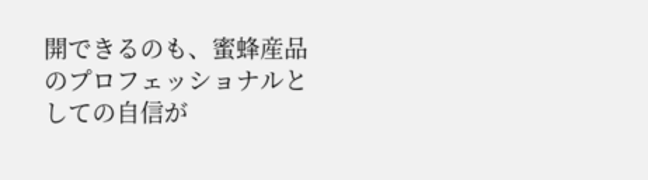開できるのも、蜜蜂産品のプロフェッショナルとしての自信が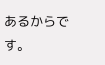あるからです。